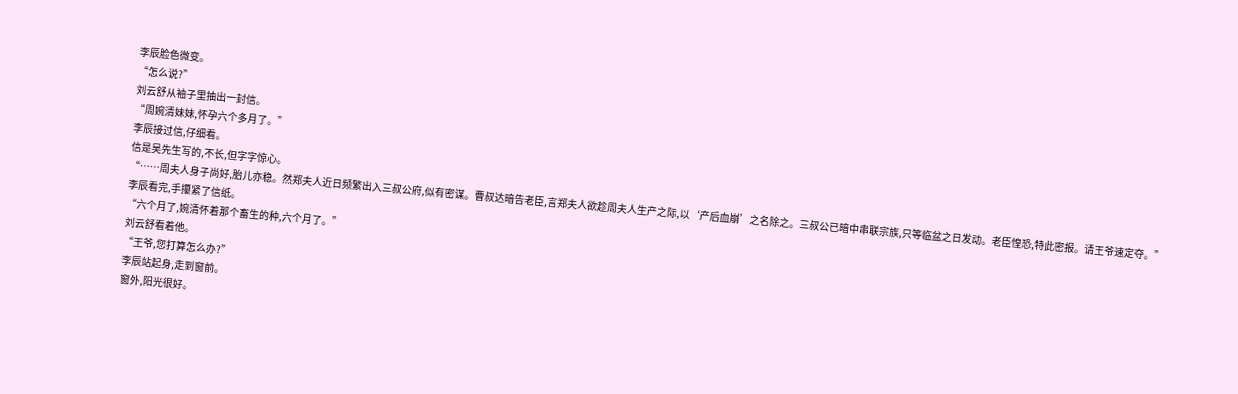李辰脸色微变。
“怎么说?”
刘云舒从袖子里抽出一封信。
“周婉清妹妹,怀孕六个多月了。”
李辰接过信,仔细看。
信是吴先生写的,不长,但字字惊心。
“……周夫人身子尚好,胎儿亦稳。然郑夫人近日频繁出入三叔公府,似有密谋。曹叔达暗告老臣,言郑夫人欲趁周夫人生产之际,以‘产后血崩’之名除之。三叔公已暗中串联宗族,只等临盆之日发动。老臣惶恐,特此密报。请王爷速定夺。”
李辰看完,手攥紧了信纸。
“六个月了,婉清怀着那个畜生的种,六个月了。”
刘云舒看着他。
“王爷,您打算怎么办?”
李辰站起身,走到窗前。
窗外,阳光很好。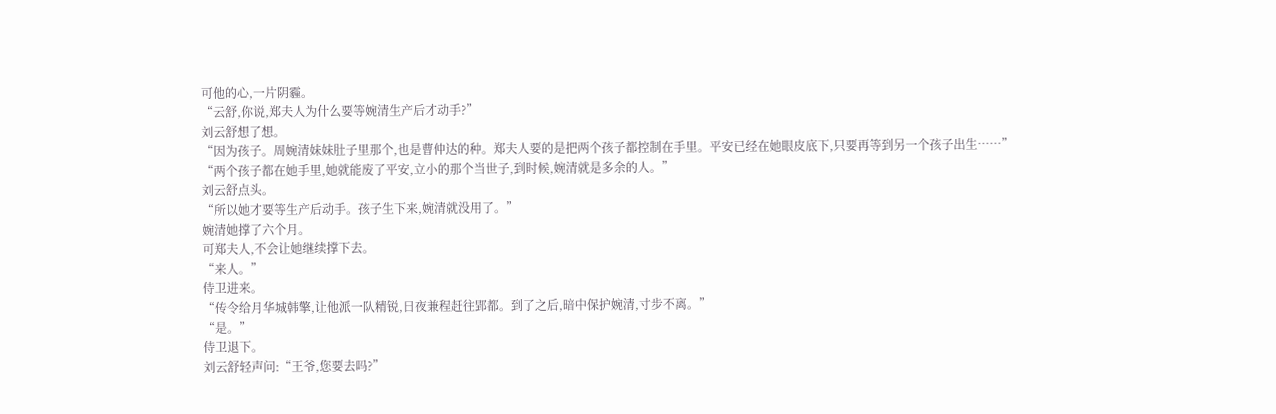可他的心,一片阴霾。
“云舒,你说,郑夫人为什么要等婉清生产后才动手?”
刘云舒想了想。
“因为孩子。周婉清妹妹肚子里那个,也是曹仲达的种。郑夫人要的是把两个孩子都控制在手里。平安已经在她眼皮底下,只要再等到另一个孩子出生……”
“两个孩子都在她手里,她就能废了平安,立小的那个当世子,到时候,婉清就是多余的人。”
刘云舒点头。
“所以她才要等生产后动手。孩子生下来,婉清就没用了。”
婉清她撑了六个月。
可郑夫人,不会让她继续撑下去。
“来人。”
侍卫进来。
“传令给月华城韩擎,让他派一队精锐,日夜兼程赶往郢都。到了之后,暗中保护婉清,寸步不离。”
“是。”
侍卫退下。
刘云舒轻声问:“王爷,您要去吗?”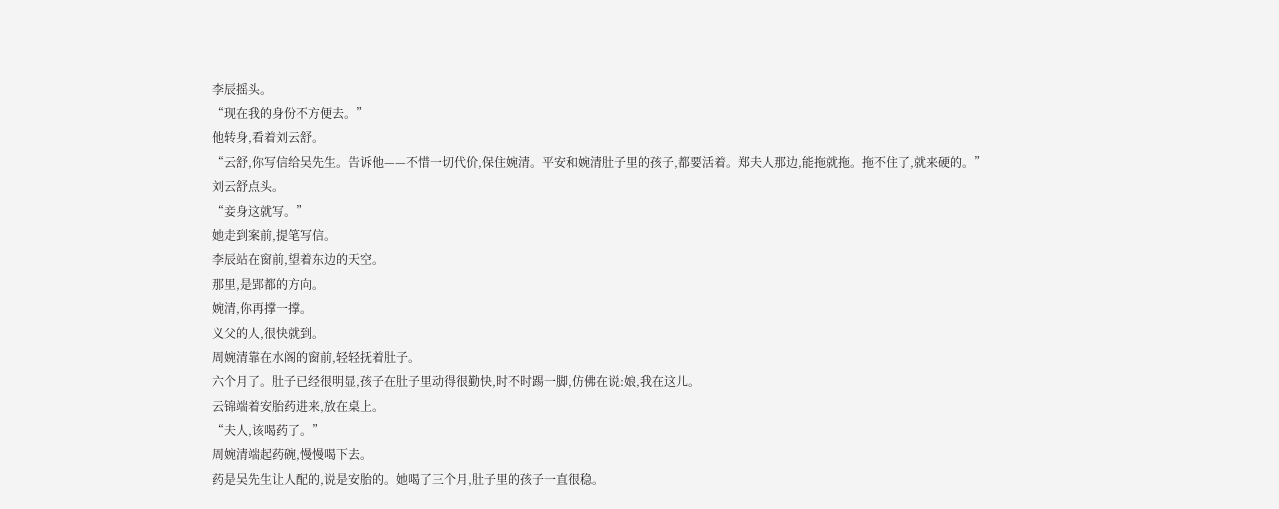李辰摇头。
“现在我的身份不方便去。”
他转身,看着刘云舒。
“云舒,你写信给吴先生。告诉他——不惜一切代价,保住婉清。平安和婉清肚子里的孩子,都要活着。郑夫人那边,能拖就拖。拖不住了,就来硬的。”
刘云舒点头。
“妾身这就写。”
她走到案前,提笔写信。
李辰站在窗前,望着东边的天空。
那里,是郢都的方向。
婉清,你再撑一撑。
义父的人,很快就到。
周婉清靠在水阁的窗前,轻轻抚着肚子。
六个月了。肚子已经很明显,孩子在肚子里动得很勤快,时不时踢一脚,仿佛在说:娘,我在这儿。
云锦端着安胎药进来,放在桌上。
“夫人,该喝药了。”
周婉清端起药碗,慢慢喝下去。
药是吴先生让人配的,说是安胎的。她喝了三个月,肚子里的孩子一直很稳。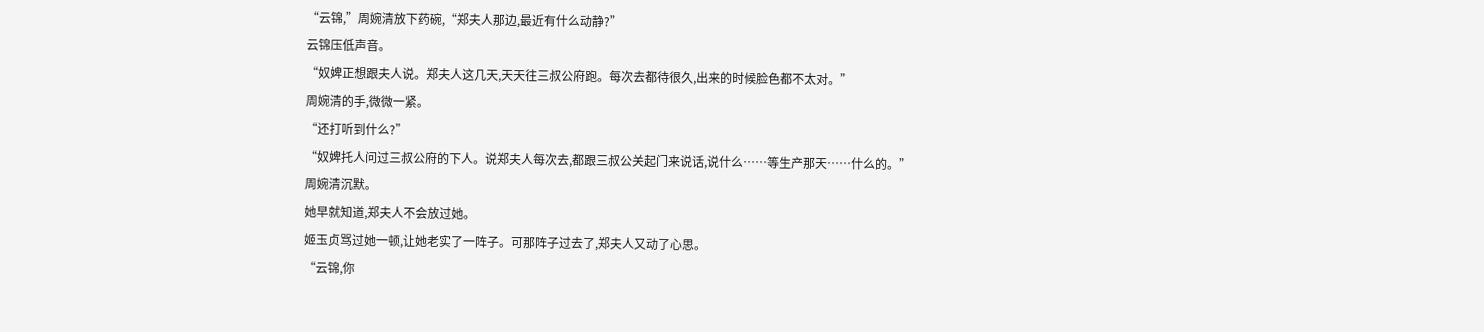“云锦,”周婉清放下药碗,“郑夫人那边,最近有什么动静?”
云锦压低声音。
“奴婢正想跟夫人说。郑夫人这几天,天天往三叔公府跑。每次去都待很久,出来的时候脸色都不太对。”
周婉清的手,微微一紧。
“还打听到什么?”
“奴婢托人问过三叔公府的下人。说郑夫人每次去,都跟三叔公关起门来说话,说什么……等生产那天……什么的。”
周婉清沉默。
她早就知道,郑夫人不会放过她。
姬玉贞骂过她一顿,让她老实了一阵子。可那阵子过去了,郑夫人又动了心思。
“云锦,你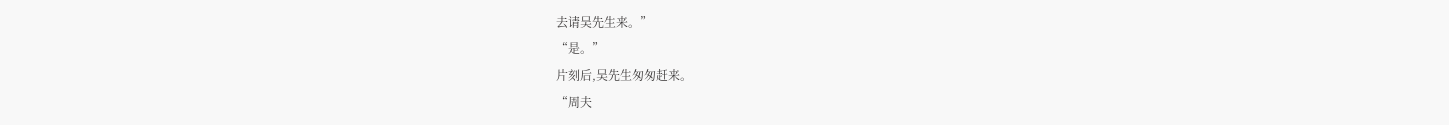去请吴先生来。”
“是。”
片刻后,吴先生匆匆赶来。
“周夫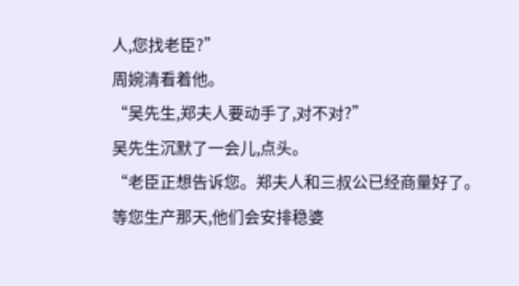人,您找老臣?”
周婉清看着他。
“吴先生,郑夫人要动手了,对不对?”
吴先生沉默了一会儿,点头。
“老臣正想告诉您。郑夫人和三叔公已经商量好了。等您生产那天,他们会安排稳婆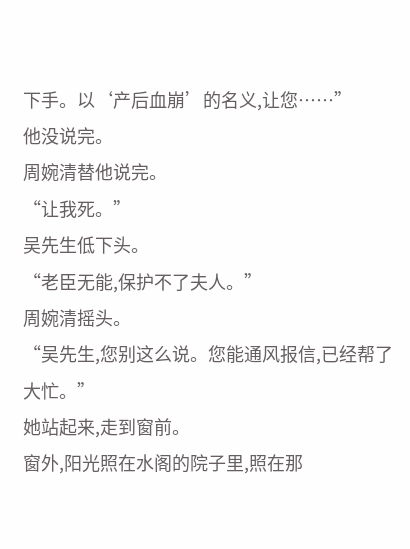下手。以‘产后血崩’的名义,让您……”
他没说完。
周婉清替他说完。
“让我死。”
吴先生低下头。
“老臣无能,保护不了夫人。”
周婉清摇头。
“吴先生,您别这么说。您能通风报信,已经帮了大忙。”
她站起来,走到窗前。
窗外,阳光照在水阁的院子里,照在那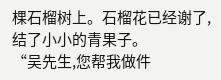棵石榴树上。石榴花已经谢了,结了小小的青果子。
“吴先生,您帮我做件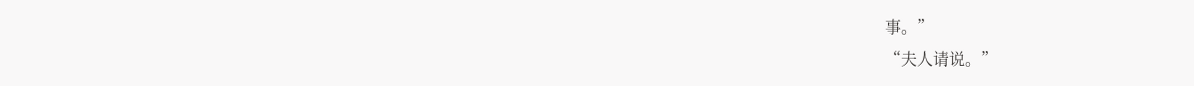事。”
“夫人请说。”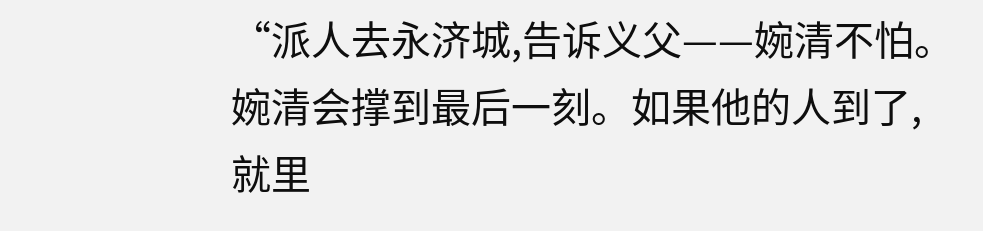“派人去永济城,告诉义父——婉清不怕。婉清会撑到最后一刻。如果他的人到了,就里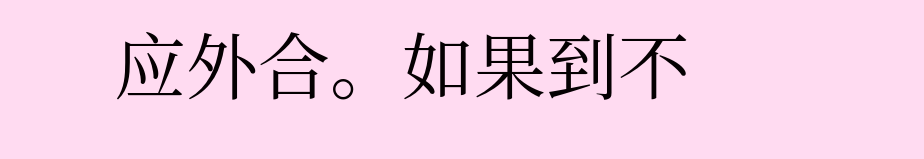应外合。如果到不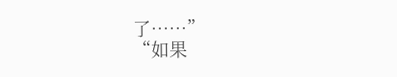了……”
“如果